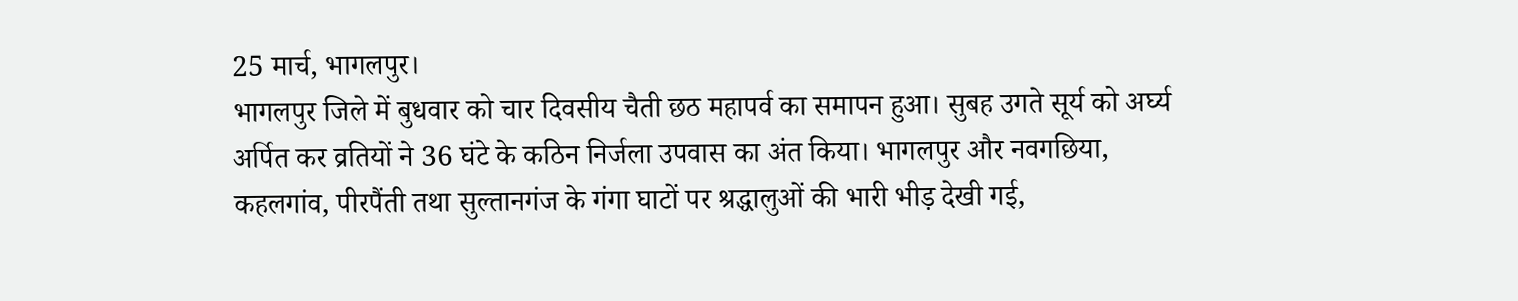25 मार्च, भागलपुर।
भागलपुर जिले में बुधवार को चार दिवसीय चैती छठ महापर्व का समापन हुआ। सुबह उगते सूर्य को अर्घ्य अर्पित कर व्रतियों ने 36 घंटे के कठिन निर्जला उपवास का अंत किया। भागलपुर और नवगछिया, कहलगांव, पीरपैंती तथा सुल्तानगंज के गंगा घाटों पर श्रद्धालुओं की भारी भीड़ देखी गई,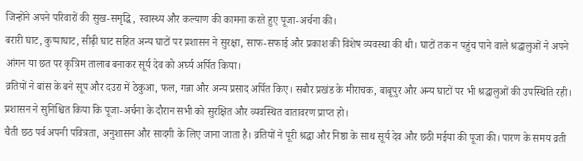जिन्होंने अपने परिवारों की सुख-समृद्धि, स्वास्थ्य और कल्याण की कामना करते हुए पूजा-अर्चना की।
बरारी घाट, कुप्पाघाट, सीढ़ी घाट सहित अन्य घाटों पर प्रशासन ने सुरक्षा, साफ-सफाई और प्रकाश की विशेष व्यवस्था की थी। घाटों तक न पहुंच पाने वाले श्रद्धालुओं ने अपने आंगन या छत पर कृत्रिम तालाब बनाकर सूर्य देव को अर्घ्य अर्पित किया।
व्रतियों ने बांस के बने सूप और दउरा में ठेकुआ, फल, गन्ना और अन्य प्रसाद अर्पित किए। सबौर प्रखंड के मीराचक, बाबूपुर और अन्य घाटों पर भी श्रद्धालुओं की उपस्थिति रही। प्रशासन ने सुनिश्चित किया कि पूजा-अर्चना के दौरान सभी को सुरक्षित और व्यवस्थित वातावरण प्राप्त हो।
चैती छठ पर्व अपनी पवित्रता, अनुशासन और सादगी के लिए जाना जाता है। व्रतियों ने पूरी श्रद्धा और निष्ठा के साथ सूर्य देव और छठी मईया की पूजा की। पारण के समय व्रती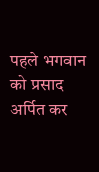पहले भगवान को प्रसाद अर्पित कर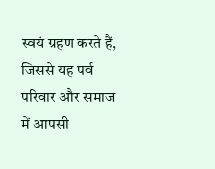स्वयं ग्रहण करते हैं, जिससे यह पर्व परिवार और समाज में आपसी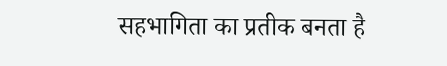सहभागिता का प्रतीक बनता है